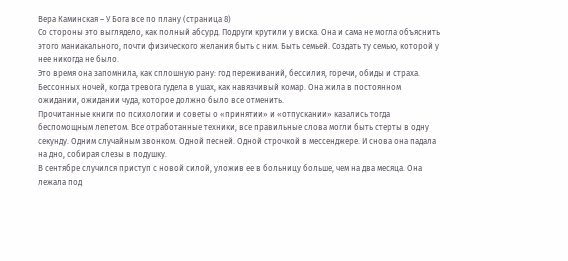Вера Каминская – У Бога все по плану (страница 8)
Со стороны это выглядело, как полный абсурд. Подруги крутили у виска. Она и сама не могла объяснить этого маниакального, почти физического желания быть с ним. Быть семьей. Создать ту семью, которой у нее никогда не было.
Это время она запомнила, как сплошную рану: год переживаний, бессилия, горечи, обиды и страха. Бессонных ночей, когда тревога гудела в ушах, как навязчивый комар. Она жила в постоянном ожидании, ожидании чуда, которое должно было все отменить.
Прочитанные книги по психологии и советы о «принятии» и «отпускании» казались тогда беспомощным лепетом. Все отработанные техники, все правильные слова могли быть стерты в одну секунду. Одним случайным звонком. Одной песней. Одной строчкой в мессенджере. И снова она падала на дно, собирая слезы в подушку.
В сентябре случился приступ с новой силой, уложив ее в больницу больше, чем на два месяца. Она лежала под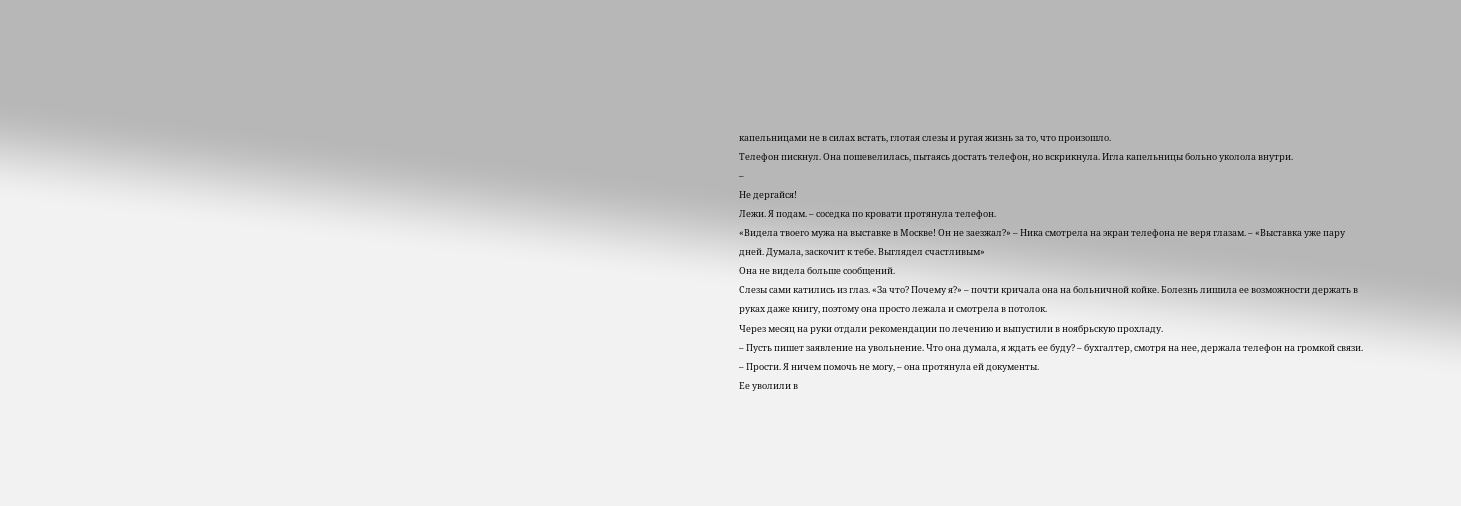капельницами не в силах встать, глотая слезы и ругая жизнь за то, что произошло.
Телефон пискнул. Она пошевелилась, пытаясь достать телефон, но вскрикнула. Игла капельницы больно уколола внутри.
–
Не дергайся!
Лежи. Я подам. – соседка по кровати протянула телефон.
«Видела твоего мужа на выставке в Москве! Он не заезжал?» – Ника смотрела на экран телефона не веря глазам. – «Выставка уже пару дней. Думала, заскочит к тебе. Выглядел счастливым»
Она не видела больше сообщений.
Слезы сами катились из глаз. «За что? Почему я?» – почти кричала она на больничной койке. Болезнь лишила ее возможности держать в руках даже книгу, поэтому она просто лежала и смотрела в потолок.
Через месяц на руки отдали рекомендации по лечению и выпустили в ноябрьскую прохладу.
– Пусть пишет заявление на увольнение. Что она думала, я ждать ее буду? – бухгалтер, смотря на нее, держала телефон на громкой связи.
– Прости. Я ничем помочь не могу, – она протянула ей документы.
Ее уволили в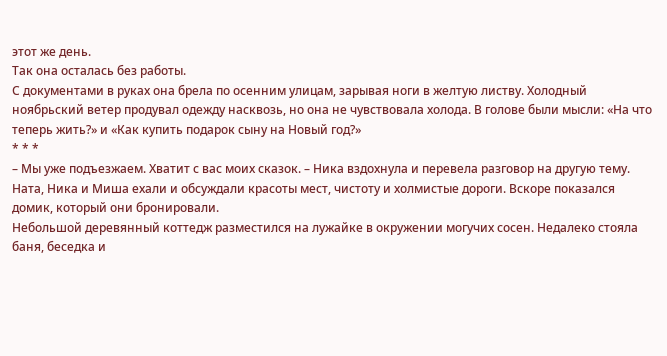этот же день.
Так она осталась без работы.
С документами в руках она брела по осенним улицам, зарывая ноги в желтую листву. Холодный ноябрьский ветер продувал одежду насквозь, но она не чувствовала холода. В голове были мысли: «На что теперь жить?» и «Как купить подарок сыну на Новый год?»
* * *
– Мы уже подъезжаем. Хватит с вас моих сказок. – Ника вздохнула и перевела разговор на другую тему.
Ната, Ника и Миша ехали и обсуждали красоты мест, чистоту и холмистые дороги. Вскоре показался домик, который они бронировали.
Небольшой деревянный коттедж разместился на лужайке в окружении могучих сосен. Недалеко стояла баня, беседка и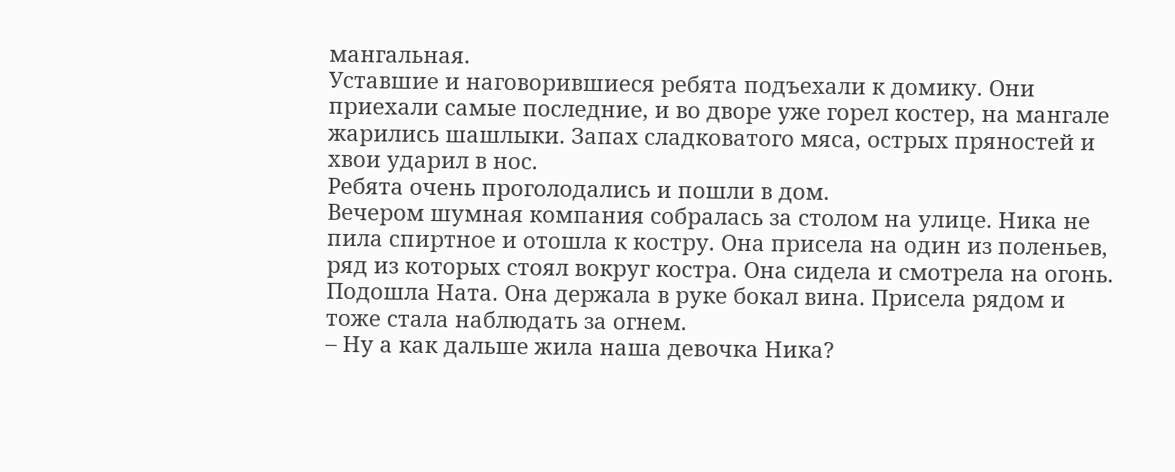мангальная.
Уставшие и наговорившиеся ребята подъехали к домику. Они приехали самые последние, и во дворе уже горел костер, на мангале жарились шашлыки. Запах сладковатого мяса, острых пряностей и хвои ударил в нос.
Ребята очень проголодались и пошли в дом.
Вечером шумная компания собралась за столом на улице. Ника не пила спиртное и отошла к костру. Она присела на один из поленьев, ряд из которых стоял вокруг костра. Она сидела и смотрела на огонь.
Подошла Ната. Она держала в руке бокал вина. Присела рядом и тоже стала наблюдать за огнем.
– Ну а как дальше жила наша девочка Ника?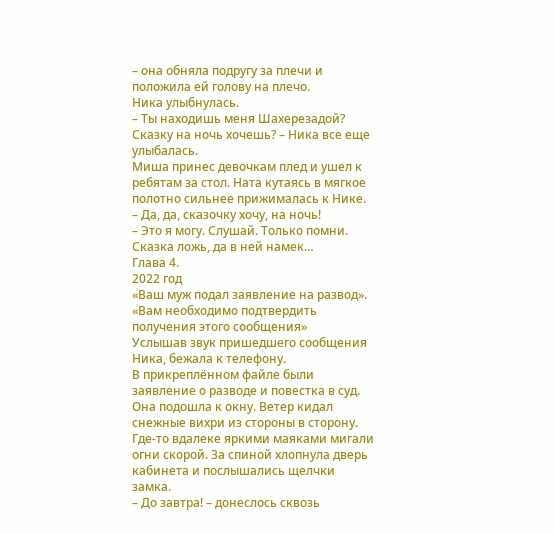– она обняла подругу за плечи и положила ей голову на плечо.
Ника улыбнулась.
– Ты находишь меня Шахерезадой? Сказку на ночь хочешь? – Ника все еще улыбалась.
Миша принес девочкам плед и ушел к ребятам за стол. Ната кутаясь в мягкое полотно сильнее прижималась к Нике.
– Да, да, сказочку хочу, на ночь!
– Это я могу. Слушай. Только помни. Сказка ложь, да в ней намек…
Глава 4.
2022 год
«Ваш муж подал заявление на развод».
«Вам необходимо подтвердить получения этого сообщения»
Услышав звук пришедшего сообщения Ника, бежала к телефону.
В прикреплённом файле были заявление о разводе и повестка в суд.
Она подошла к окну. Ветер кидал снежные вихри из стороны в сторону. Где-то вдалеке яркими маяками мигали огни скорой. За спиной хлопнула дверь кабинета и послышались щелчки замка.
– До завтра! – донеслось сквозь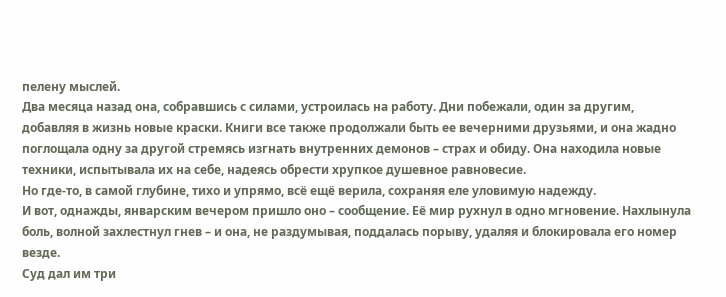пелену мыслей.
Два месяца назад она, собравшись с силами, устроилась на работу. Дни побежали, один за другим, добавляя в жизнь новые краски. Книги все также продолжали быть ее вечерними друзьями, и она жадно поглощала одну за другой стремясь изгнать внутренних демонов – страх и обиду. Она находила новые техники, испытывала их на себе, надеясь обрести хрупкое душевное равновесие.
Но где-то, в самой глубине, тихо и упрямо, всё ещё верила, сохраняя еле уловимую надежду.
И вот, однажды, январским вечером пришло оно – сообщение. Её мир рухнул в одно мгновение. Нахлынула боль, волной захлестнул гнев – и она, не раздумывая, поддалась порыву, удаляя и блокировала его номер везде.
Суд дал им три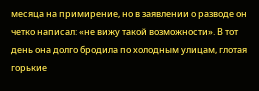месяца на примирение, но в заявлении о разводе он четко написал: «не вижу такой возможности». В тот день она долго бродила по холодным улицам, глотая горькие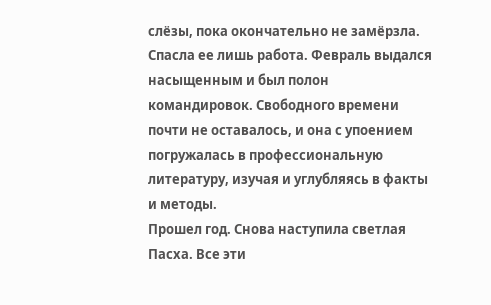слёзы, пока окончательно не замёрзла.
Спасла ее лишь работа. Февраль выдался насыщенным и был полон командировок. Свободного времени почти не оставалось, и она с упоением погружалась в профессиональную литературу, изучая и углубляясь в факты и методы.
Прошел год. Снова наступила светлая Пасха. Все эти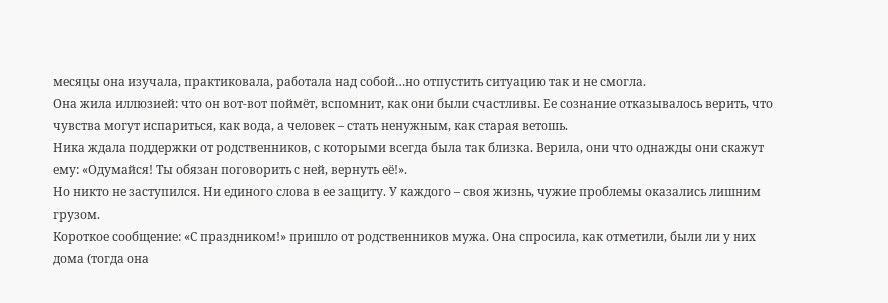месяцы она изучала, практиковала, работала над собой…но отпустить ситуацию так и не смогла.
Она жила иллюзией: что он вот-вот поймёт, вспомнит, как они были счастливы. Ее сознание отказывалось верить, что чувства могут испариться, как вода, а человек – стать ненужным, как старая ветошь.
Ника ждала поддержки от родственников, с которыми всегда была так близка. Верила, они что однажды они скажут ему: «Одумайся! Ты обязан поговорить с ней, вернуть её!».
Но никто не заступился. Ни единого слова в ее защиту. У каждого – своя жизнь, чужие проблемы оказались лишним грузом.
Короткое сообщение: «С праздником!» пришло от родственников мужа. Она спросила, как отметили, были ли у них дома (тогда она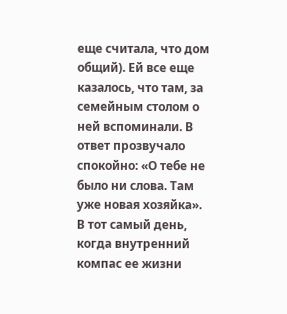еще считала, что дом общий). Ей все еще казалось, что там, за семейным столом о ней вспоминали. В ответ прозвучало спокойно: «О тебе не было ни слова. Там уже новая хозяйка».
В тот самый день, когда внутренний компас ее жизни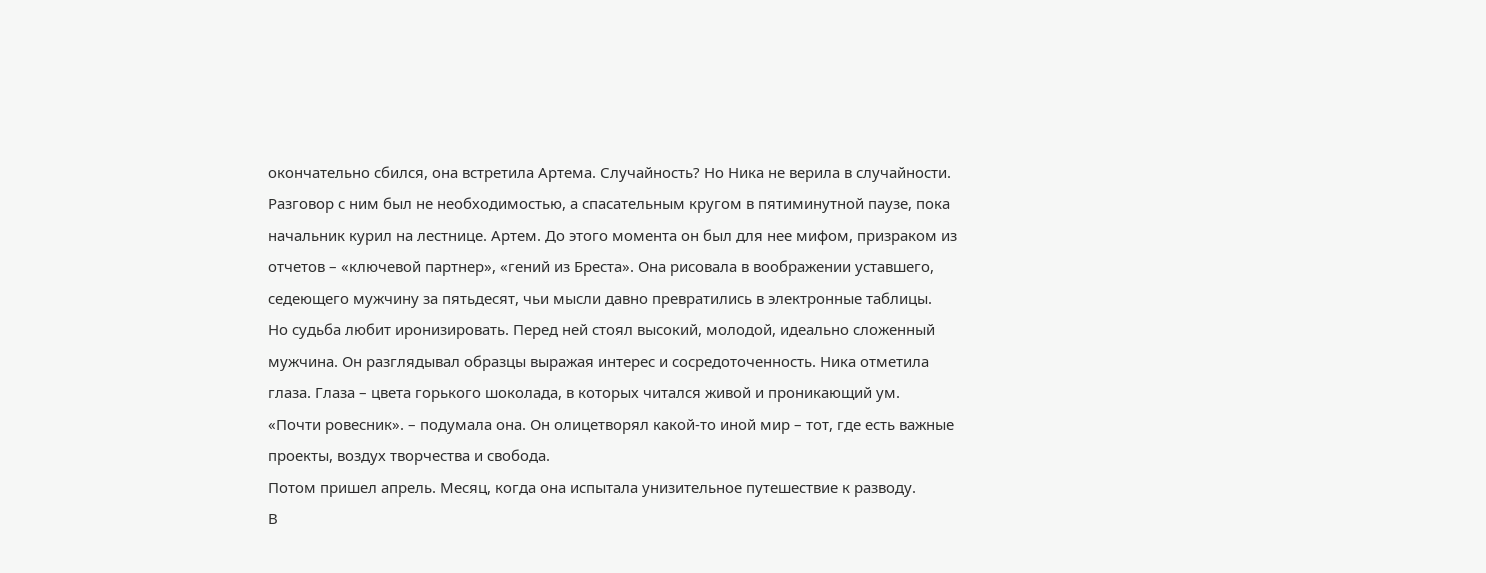окончательно сбился, она встретила Артема. Случайность? Но Ника не верила в случайности.
Разговор с ним был не необходимостью, а спасательным кругом в пятиминутной паузе, пока начальник курил на лестнице. Артем. До этого момента он был для нее мифом, призраком из отчетов – «ключевой партнер», «гений из Бреста». Она рисовала в воображении уставшего, седеющего мужчину за пятьдесят, чьи мысли давно превратились в электронные таблицы.
Но судьба любит иронизировать. Перед ней стоял высокий, молодой, идеально сложенный мужчина. Он разглядывал образцы выражая интерес и сосредоточенность. Ника отметила глаза. Глаза – цвета горького шоколада, в которых читался живой и проникающий ум.
«Почти ровесник». – подумала она. Он олицетворял какой-то иной мир – тот, где есть важные проекты, воздух творчества и свобода.
Потом пришел апрель. Месяц, когда она испытала унизительное путешествие к разводу.
В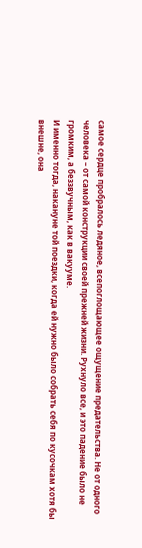самое сердце пробралось ледяное, всепоглощающее ощущение предательства. Не от одного человека – от самой конструкции своей прежней жизни. Рухнуло все, и это падение было не громким, а беззвучным, как в вакууме.
И именно тогда, накануне той поездки, когда ей нужно было собрать себя по кусочкам хотя бы внешне, она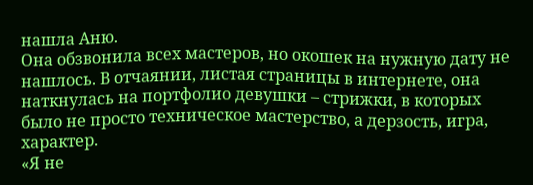нашла Аню.
Она обзвонила всех мастеров, но окошек на нужную дату не нашлось. В отчаянии, листая страницы в интернете, она наткнулась на портфолио девушки – стрижки, в которых было не просто техническое мастерство, а дерзость, игра, характер.
«Я не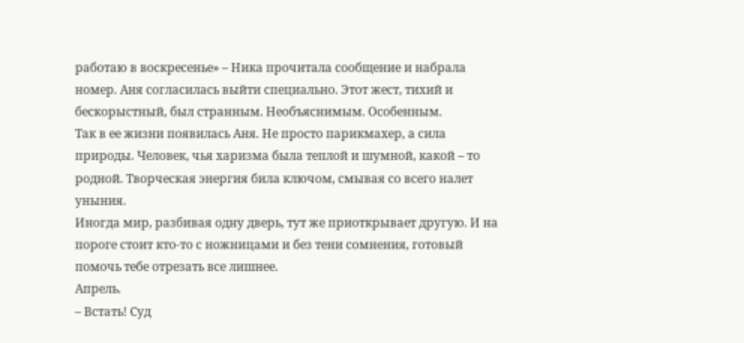работаю в воскресенье» – Ника прочитала сообщение и набрала номер. Аня согласилась выйти специально. Этот жест, тихий и бескорыстный, был странным. Необъяснимым. Особенным.
Так в ее жизни появилась Аня. Не просто парикмахер, а сила природы. Человек, чья харизма была теплой и шумной, какой – то родной. Творческая энергия била ключом, смывая со всего налет уныния.
Иногда мир, разбивая одну дверь, тут же приоткрывает другую. И на пороге стоит кто-то с ножницами и без тени сомнения, готовый помочь тебе отрезать все лишнее.
Апрель.
– Встать! Суд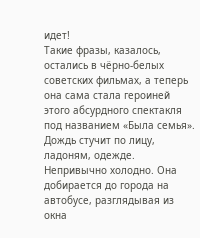идет!
Такие фразы, казалось, остались в чёрно-белых советских фильмах, а теперь она сама стала героиней этого абсурдного спектакля под названием «Была семья».
Дождь стучит по лицу, ладоням, одежде. Непривычно холодно. Она добирается до города на автобусе, разглядывая из окна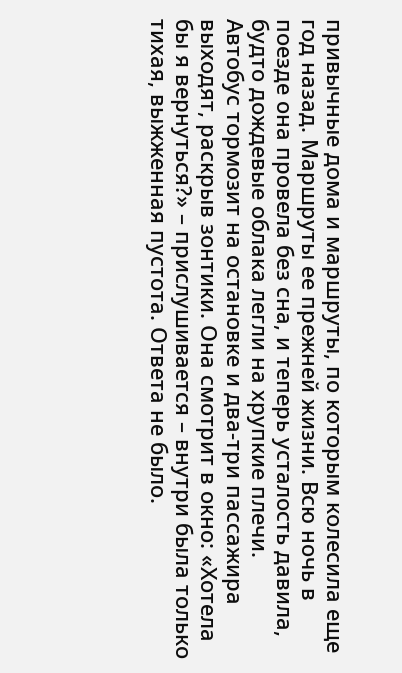привычные дома и маршруты, по которым колесила еще год назад. Маршруты ее прежней жизни. Всю ночь в поезде она провела без сна, и теперь усталость давила, будто дождевые облака легли на хрупкие плечи.
Автобус тормозит на остановке и два-три пассажира выходят, раскрыв зонтики. Она смотрит в окно: «Хотела бы я вернуться?» – прислушивается – внутри была только тихая, выжженная пустота. Ответа не было.